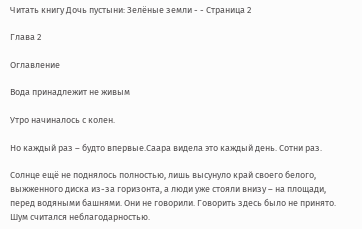Читать книгу Дочь пустыни: Зелёные земли - - Страница 2

Глава 2

Оглавление

Вода принадлежит не живым

Утро начиналось с колен.

Но каждый раз – будто впервые.Саара видела это каждый день. Сотни раз.

Солнце ещё не поднялось полностью, лишь высунуло край своего белого, выжженного диска из-за горизонта, а люди уже стояли внизу – на площади, перед водяными башнями. Они не говорили. Говорить здесь было не принято. Шум считался неблагодарностью.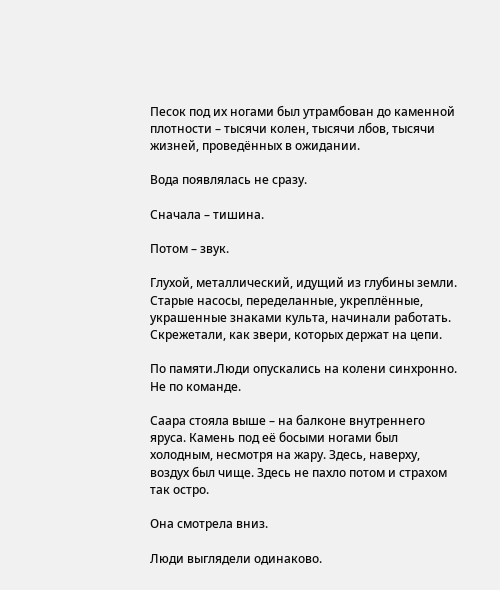Песок под их ногами был утрамбован до каменной плотности – тысячи колен, тысячи лбов, тысячи жизней, проведённых в ожидании.

Вода появлялась не сразу.

Сначала – тишина.

Потом – звук.

Глухой, металлический, идущий из глубины земли. Старые насосы, переделанные, укреплённые, украшенные знаками культа, начинали работать. Скрежетали, как звери, которых держат на цепи.

По памяти.Люди опускались на колени синхронно. Не по команде.

Саара стояла выше – на балконе внутреннего яруса. Камень под её босыми ногами был холодным, несмотря на жару. Здесь, наверху, воздух был чище. Здесь не пахло потом и страхом так остро.

Она смотрела вниз.

Люди выглядели одинаково.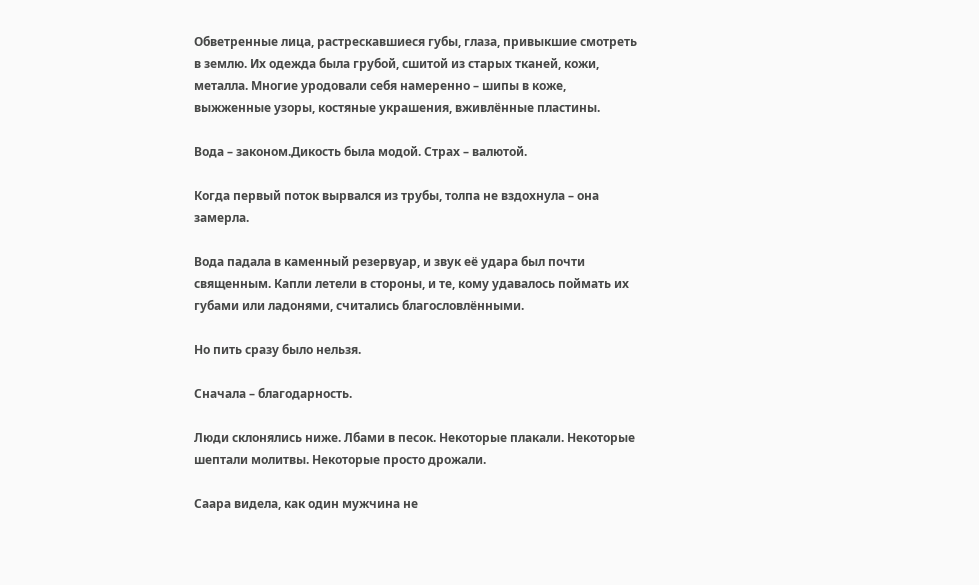Обветренные лица, растрескавшиеся губы, глаза, привыкшие смотреть в землю. Их одежда была грубой, сшитой из старых тканей, кожи, металла. Многие уродовали себя намеренно – шипы в коже, выжженные узоры, костяные украшения, вживлённые пластины.

Вода – законом.Дикость была модой. Страх – валютой.

Когда первый поток вырвался из трубы, толпа не вздохнула – она замерла.

Вода падала в каменный резервуар, и звук её удара был почти священным. Капли летели в стороны, и те, кому удавалось поймать их губами или ладонями, считались благословлёнными.

Но пить сразу было нельзя.

Сначала – благодарность.

Люди склонялись ниже. Лбами в песок. Некоторые плакали. Некоторые шептали молитвы. Некоторые просто дрожали.

Саара видела, как один мужчина не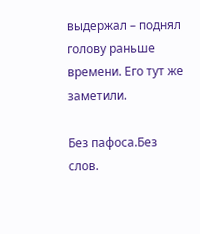выдержал – поднял голову раньше времени. Его тут же заметили.

Без пафоса.Без слов.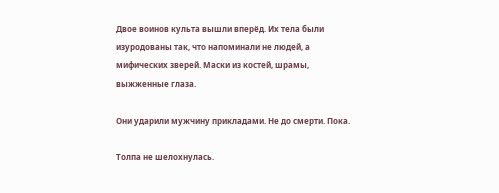Двое воинов культа вышли вперёд. Их тела были изуродованы так, что напоминали не людей, а мифических зверей. Маски из костей, шрамы, выжженные глаза.

Они ударили мужчину прикладами. Не до смерти. Пока.

Толпа не шелохнулась.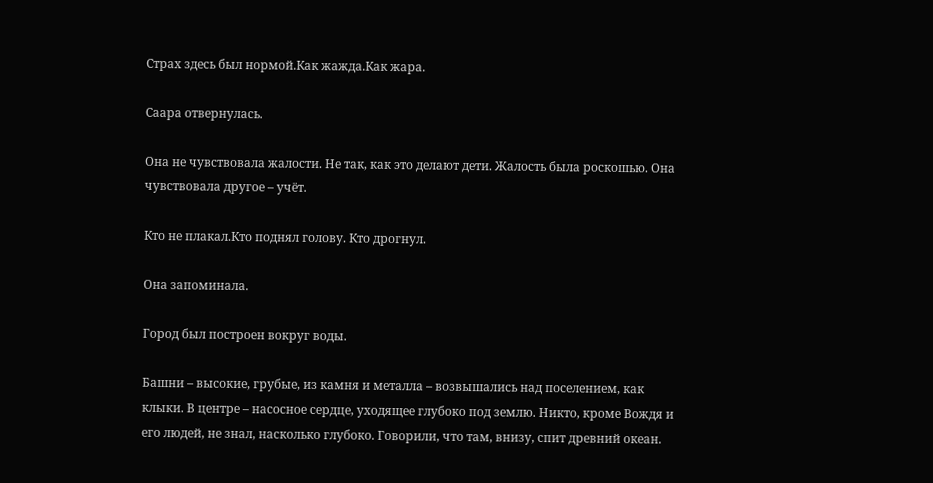Страх здесь был нормой.Как жажда.Как жара.

Саара отвернулась.

Она не чувствовала жалости. Не так, как это делают дети. Жалость была роскошью. Она чувствовала другое – учёт.

Кто не плакал.Кто поднял голову. Кто дрогнул.

Она запоминала.

Город был построен вокруг воды.

Башни – высокие, грубые, из камня и металла – возвышались над поселением, как клыки. В центре – насосное сердце, уходящее глубоко под землю. Никто, кроме Вождя и его людей, не знал, насколько глубоко. Говорили, что там, внизу, спит древний океан.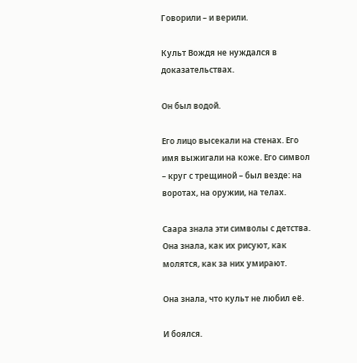Говорили – и верили.

Культ Вождя не нуждался в доказательствах.

Он был водой.

Его лицо высекали на стенах. Его имя выжигали на коже. Его символ – круг с трещиной – был везде: на воротах, на оружии, на телах.

Саара знала эти символы с детства. Она знала, как их рисуют, как молятся, как за них умирают.

Она знала, что культ не любил её.

И боялся.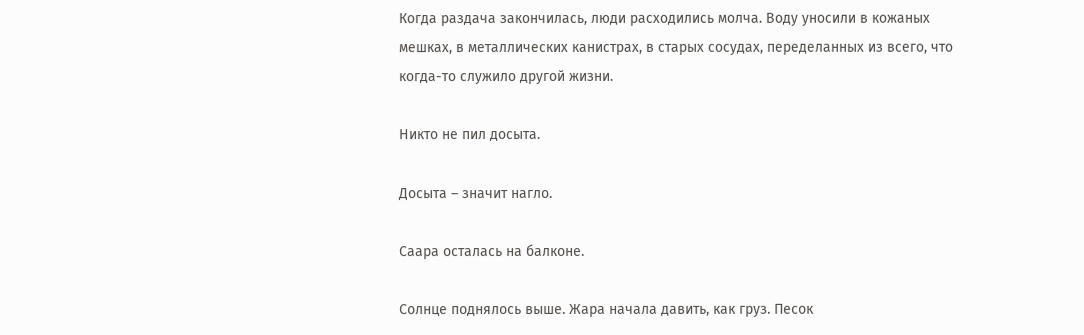Когда раздача закончилась, люди расходились молча. Воду уносили в кожаных мешках, в металлических канистрах, в старых сосудах, переделанных из всего, что когда-то служило другой жизни.

Никто не пил досыта.

Досыта – значит нагло.

Саара осталась на балконе.

Солнце поднялось выше. Жара начала давить, как груз. Песок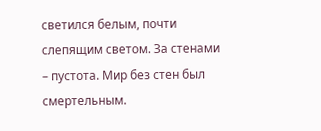светился белым, почти слепящим светом. За стенами – пустота. Мир без стен был смертельным.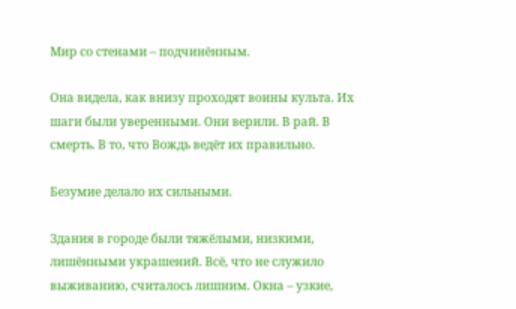Мир со стенами – подчинённым.

Она видела, как внизу проходят воины культа. Их шаги были уверенными. Они верили. В рай. В смерть. В то, что Вождь ведёт их правильно.

Безумие делало их сильными.

Здания в городе были тяжёлыми, низкими, лишёнными украшений. Всё, что не служило выживанию, считалось лишним. Окна – узкие,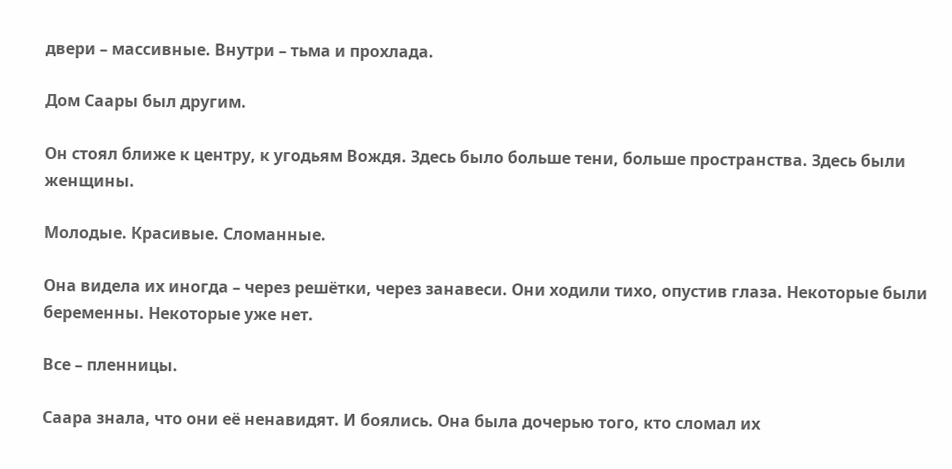двери – массивные. Внутри – тьма и прохлада.

Дом Саары был другим.

Он стоял ближе к центру, к угодьям Вождя. Здесь было больше тени, больше пространства. Здесь были женщины.

Молодые. Красивые. Сломанные.

Она видела их иногда – через решётки, через занавеси. Они ходили тихо, опустив глаза. Некоторые были беременны. Некоторые уже нет.

Все – пленницы.

Саара знала, что они её ненавидят. И боялись. Она была дочерью того, кто сломал их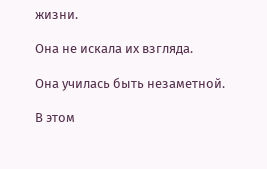жизни.

Она не искала их взгляда.

Она училась быть незаметной.

В этом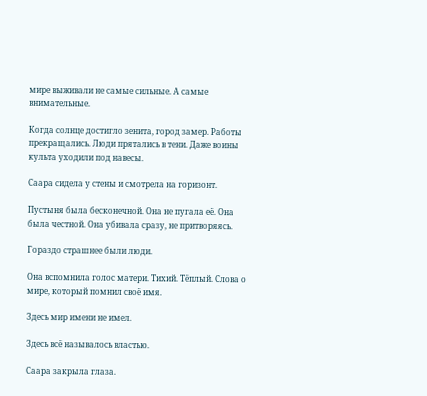мире выживали не самые сильные. А самые внимательные.

Когда солнце достигло зенита, город замер. Работы прекращались. Люди прятались в тени. Даже воины культа уходили под навесы.

Саара сидела у стены и смотрела на горизонт.

Пустыня была бесконечной. Она не пугала её. Она была честной. Она убивала сразу, не притворяясь.

Гораздо страшнее были люди.

Она вспомнила голос матери. Тихий. Тёплый. Слова о мире, который помнил своё имя.

Здесь мир имени не имел.

Здесь всё называлось властью.

Саара закрыла глаза.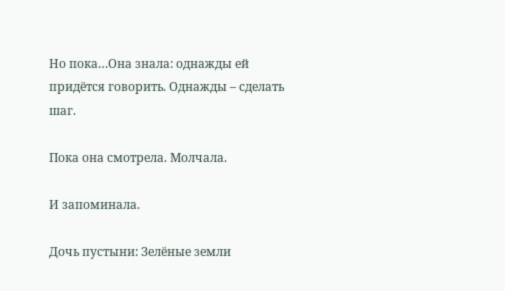Но пока…Она знала: однажды ей придётся говорить. Однажды – сделать шаг.

Пока она смотрела. Молчала.

И запоминала.

Дочь пустыни: Зелёные земли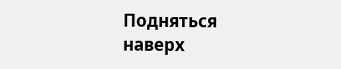Подняться наверх